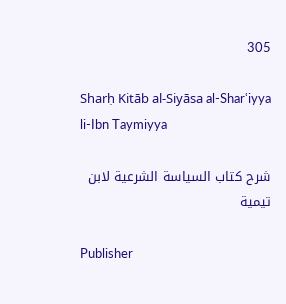305

Sharḥ Kitāb al-Siyāsa al-Sharʿiyya li-Ibn Taymiyya

شرح كتاب السياسة الشرعية لابن تيمية

Publisher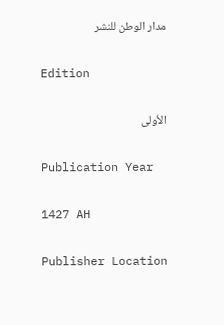مدار الوطن للنشر

Edition

الأولى

Publication Year

1427 AH

Publisher Location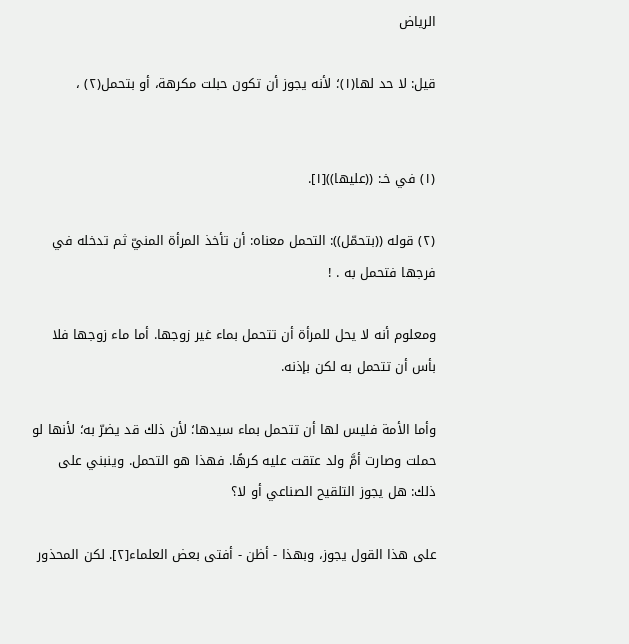الرياض

قيل: لا حد لها(١)؛ لأنه يجوز أن تكون حبلت مكرهة، أو بتحمل(٢) ،


(١) في خـ: ((عليها))[١].

(٢) قوله ((بتحمّل)): التحمل معناه: أن تأخذ المرأة المنيّ ثم تدخله في فرجها فتحمل به . !

ومعلوم أنه لا يحل للمرأة أن تتحمل بماء غير زوجها. أما ماء زوجها فلا بأس أن تتحمل به لکن بإذنه.

وأما الأمة فليس لها أن تتحمل بماء سيدها؛ لأن ذلك قد يضرّ به؛ لأنها لو حملت وصارت أمَّ ولد عتقت عليه كرهًا. فهذا هو التحمل. وينبني على ذلك: هل يجوز التلقيح الصناعي أو لا؟

على هذا القول يجوز، وبهذا - أظن - أفتى بعض العلماء[٢]. لكن المحذور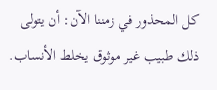كل المحذور في زمننا الآن: أن يتولى ذلك طبيب غير موثوق يخلط الأنساب.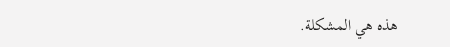هذه هي المشكلة.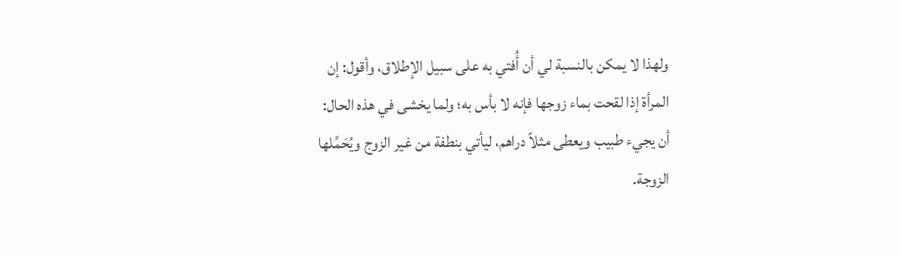ولهذا لا يمكن بالنسبة لي أن أُفتي به على سبيل الإطلاق، وأقول: إن المرأة إذا لقحت بماء زوجها فإنه لا بأس به؛ ولما يخشى في هذه الحال: أن يجيء طبيب ويعطى مثلاً دراهم، ليأتي بنطفة من غير الزوج ويُحَمِّلها الزوجة.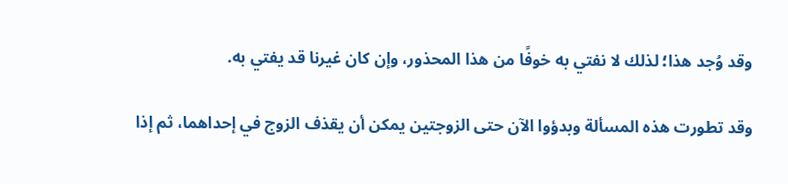وقد وُجد هذا؛ لذلك لا نفتي به خوفًا من هذا المحذور، وإن کان غیرنا قد یفتي به.

وقد تطورت هذه المسألة وبدؤوا الآن حتى الزوجتين يمكن أن يقذف الزوج في إحداهما، ثم إذا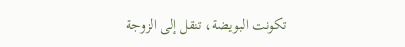تكونت البويضة، تنقل إلى الزوجة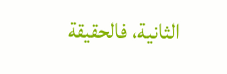الثانية، فالحقيقة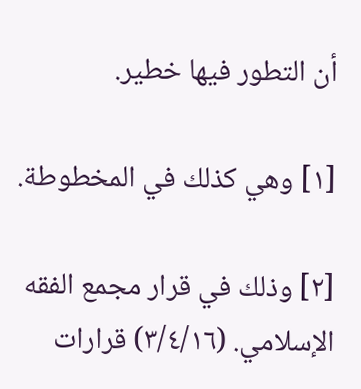أن التطور فيها خطير.

[١] وهي كذلك في المخطوطة.

[٢] وذلك في قرار مجمع الفقه الإسلامي. (٣/٤/١٦) قرارات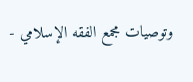وتوصيات مجمع الفقه الإسلامي -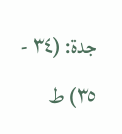جدة: (٣٤ - ٣٥) ط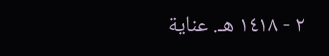٢ - ١٤١٨ هـ. عناية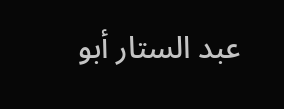عبد الستار أبو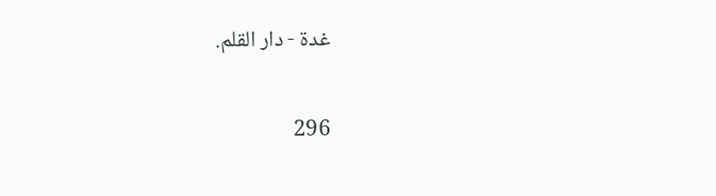غدة - دار القلم.

296